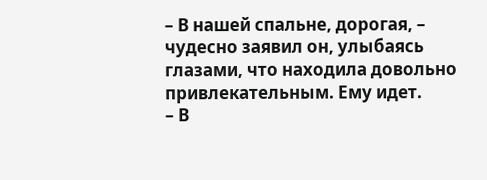– В нашей спальне, дорогая, – чудесно заявил он, улыбаясь глазами, что находила довольно привлекательным. Ему идет.
– В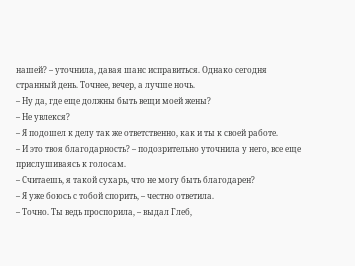нашей? – уточнила, давая шанс исправиться. Однако сегодня странный день. Точнее, вечер, а лучше ночь.
– Ну да, где еще должны быть вещи моей жены?
– Не увлекся?
– Я подошел к делу так же ответственно, как и ты к своей работе.
– И это твоя благодарность? – подозрительно уточнила у него, все еще прислушиваясь к голосам.
– Считаешь, я такой сухарь, что не могу быть благодарен?
– Я уже боюсь с тобой спорить, – честно ответила.
– Точно. Ты ведь проспорила, – выдал Глеб,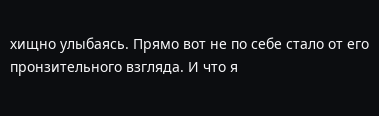хищно улыбаясь. Прямо вот не по себе стало от его пронзительного взгляда. И что я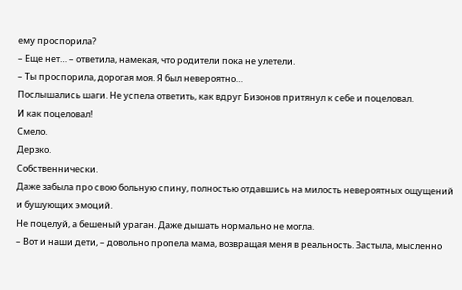ему проспорила?
– Еще нет… – ответила, намекая, что родители пока не улетели.
– Ты проспорила, дорогая моя. Я был невероятно…
Послышались шаги. Не успела ответить, как вдруг Бизонов притянул к себе и поцеловал.
И как поцеловал!
Смело.
Дерзко.
Собственнически.
Даже забыла про свою больную спину, полностью отдавшись на милость невероятных ощущений и бушующих эмоций.
Не поцелуй, а бешеный ураган. Даже дышать нормально не могла.
– Вот и наши дети, – довольно пропела мама, возвращая меня в реальность. Застыла, мысленно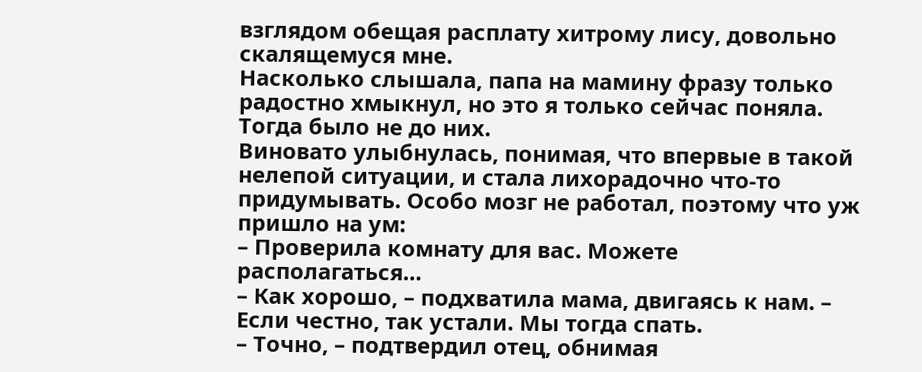взглядом обещая расплату хитрому лису, довольно скалящемуся мне.
Насколько слышала, папа на мамину фразу только радостно хмыкнул, но это я только сейчас поняла. Тогда было не до них.
Виновато улыбнулась, понимая, что впервые в такой нелепой ситуации, и стала лихорадочно что-то придумывать. Особо мозг не работал, поэтому что уж пришло на ум:
– Проверила комнату для вас. Можете располагаться…
– Как хорошо, – подхватила мама, двигаясь к нам. – Если честно, так устали. Мы тогда спать.
– Точно, – подтвердил отец, обнимая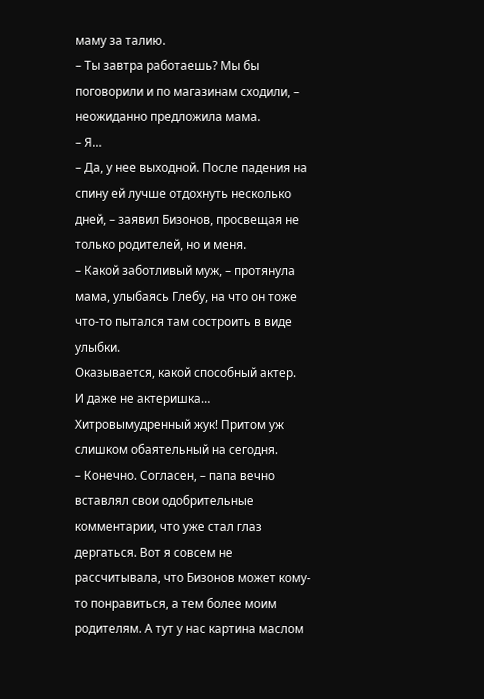маму за талию.
– Ты завтра работаешь? Мы бы поговорили и по магазинам сходили, – неожиданно предложила мама.
– Я…
– Да, у нее выходной. После падения на спину ей лучше отдохнуть несколько дней, – заявил Бизонов, просвещая не только родителей, но и меня.
– Какой заботливый муж, – протянула мама, улыбаясь Глебу, на что он тоже что-то пытался там состроить в виде улыбки.
Оказывается, какой способный актер.
И даже не актеришка…
Хитровымудренный жук! Притом уж слишком обаятельный на сегодня.
– Конечно. Согласен, – папа вечно вставлял свои одобрительные комментарии, что уже стал глаз дергаться. Вот я совсем не рассчитывала, что Бизонов может кому-то понравиться, а тем более моим родителям. А тут у нас картина маслом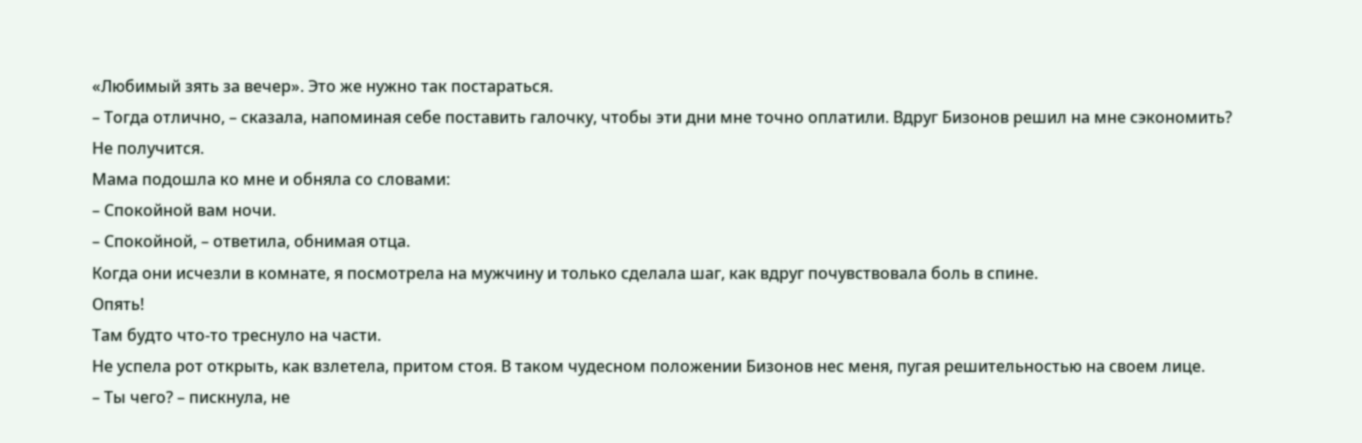«Любимый зять за вечер». Это же нужно так постараться.
– Тогда отлично, – сказала, напоминая себе поставить галочку, чтобы эти дни мне точно оплатили. Вдруг Бизонов решил на мне сэкономить?
Не получится.
Мама подошла ко мне и обняла со словами:
– Спокойной вам ночи.
– Спокойной, – ответила, обнимая отца.
Когда они исчезли в комнате, я посмотрела на мужчину и только сделала шаг, как вдруг почувствовала боль в спине.
Опять!
Там будто что-то треснуло на части.
Не успела рот открыть, как взлетела, притом стоя. В таком чудесном положении Бизонов нес меня, пугая решительностью на своем лице.
– Ты чего? – пискнула, не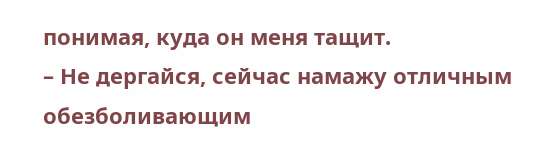понимая, куда он меня тащит.
– Не дергайся, сейчас намажу отличным обезболивающим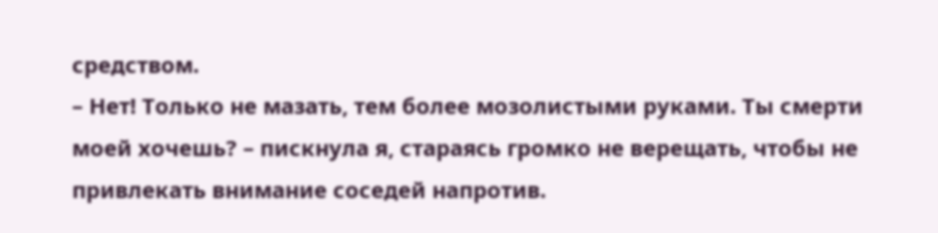средством.
– Нет! Только не мазать, тем более мозолистыми руками. Ты смерти моей хочешь? – пискнула я, стараясь громко не верещать, чтобы не привлекать внимание соседей напротив.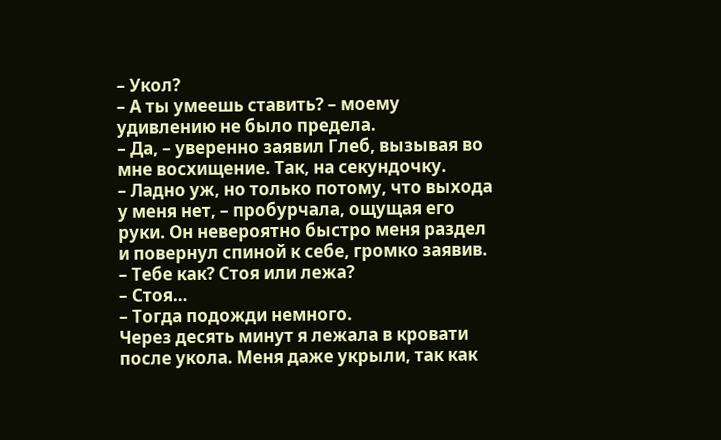– Укол?
– А ты умеешь ставить? – моему удивлению не было предела.
– Да, – уверенно заявил Глеб, вызывая во мне восхищение. Так, на секундочку.
– Ладно уж, но только потому, что выхода у меня нет, – пробурчала, ощущая его руки. Он невероятно быстро меня раздел и повернул спиной к себе, громко заявив.
– Тебе как? Стоя или лежа?
– Стоя…
– Тогда подожди немного.
Через десять минут я лежала в кровати после укола. Меня даже укрыли, так как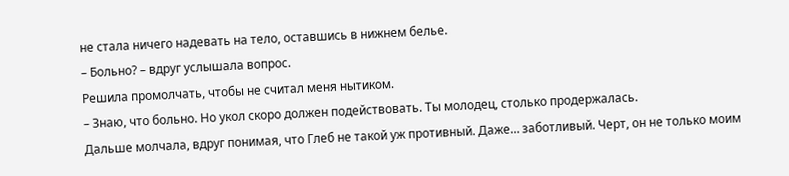не стала ничего надевать на тело, оставшись в нижнем белье.
– Больно? – вдруг услышала вопрос.
Решила промолчать, чтобы не считал меня нытиком.
– Знаю, что больно. Но укол скоро должен подействовать. Ты молодец, столько продержалась.
Дальше молчала, вдруг понимая, что Глеб не такой уж противный. Даже… заботливый. Черт, он не только моим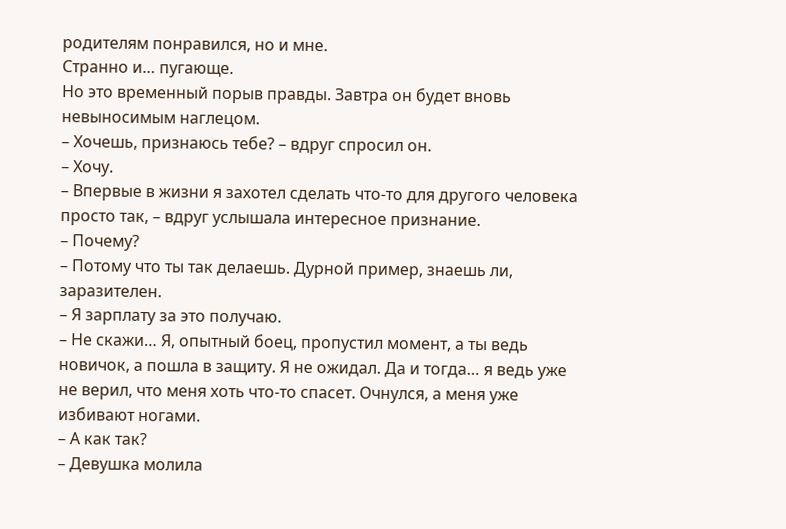родителям понравился, но и мне.
Странно и… пугающе.
Но это временный порыв правды. Завтра он будет вновь невыносимым наглецом.
– Хочешь, признаюсь тебе? – вдруг спросил он.
– Хочу.
– Впервые в жизни я захотел сделать что-то для другого человека просто так, – вдруг услышала интересное признание.
– Почему?
– Потому что ты так делаешь. Дурной пример, знаешь ли, заразителен.
– Я зарплату за это получаю.
– Не скажи… Я, опытный боец, пропустил момент, а ты ведь новичок, а пошла в защиту. Я не ожидал. Да и тогда… я ведь уже не верил, что меня хоть что-то спасет. Очнулся, а меня уже избивают ногами.
– А как так?
– Девушка молила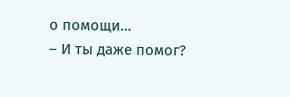о помощи…
– И ты даже помог?